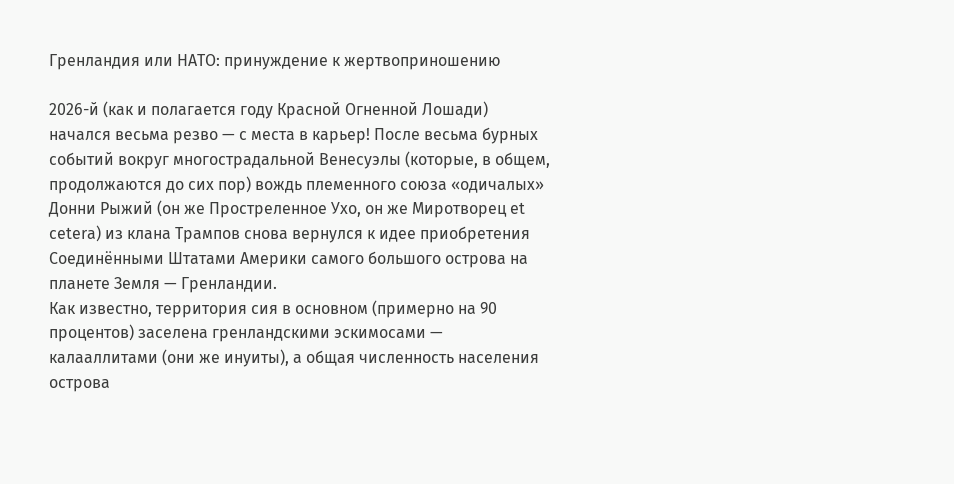Гренландия или НАТО: принуждение к жертвоприношению

2026-й (как и полагается году Красной Огненной Лошади) начался весьма резво — с места в карьер! После весьма бурных событий вокруг многострадальной Венесуэлы (которые, в общем, продолжаются до сих пор) вождь племенного союза «одичалых» Донни Рыжий (он же Простреленное Ухо, он же Миротворец et cetera) из клана Трампов снова вернулся к идее приобретения Соединëнными Штатами Америки самого большого острова на планете Земля — Гренландии.
Как известно, территория сия в основном (примерно на 90 процентов) заселена гренландскими эскимосами — калааллитами (они же инуиты), а общая численность населения острова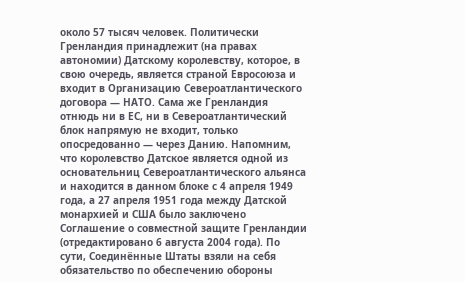около 57 тысяч человек. Политически Гренландия принадлежит (на правах автономии) Датскому королевству, которое, в свою очередь, является страной Евросоюза и входит в Организацию Североатлантического договора — НАТО. Сама же Гренландия отнюдь ни в ЕС, ни в Североатлантический блок напрямую не входит, только опосредованно — через Данию. Напомним, что королевство Датское является одной из основательниц Североатлантического альянса и находится в данном блоке с 4 апреля 1949 года, а 27 апреля 1951 года между Датской монархией и США было заключено Соглашение о совместной защите Гренландии (отредактировано 6 августа 2004 года). По сути, Соединëнные Штаты взяли на себя обязательство по обеспечению обороны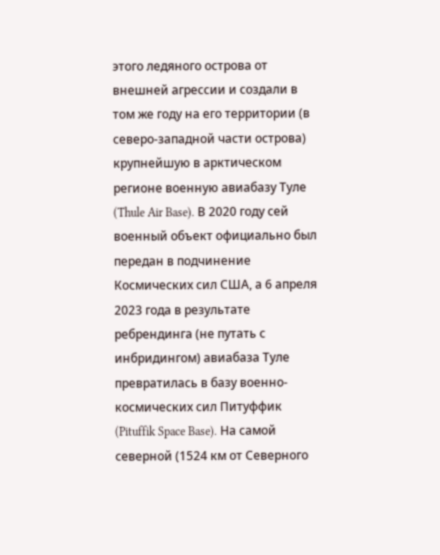этого ледяного острова от внешней агрессии и создали в том же году на его территории (в северо-западной части острова) крупнейшую в арктическом регионе военную авиабазу Туле (Thule Air Base). В 2020 году сей военный объект официально был передан в подчинение Космических сил США, а 6 апреля 2023 года в результате ребрендинга (не путать с инбридингом) авиабаза Туле превратилась в базу военно-космических сил Питуффик (Pituffik Space Base). На самой северной (1524 км от Северного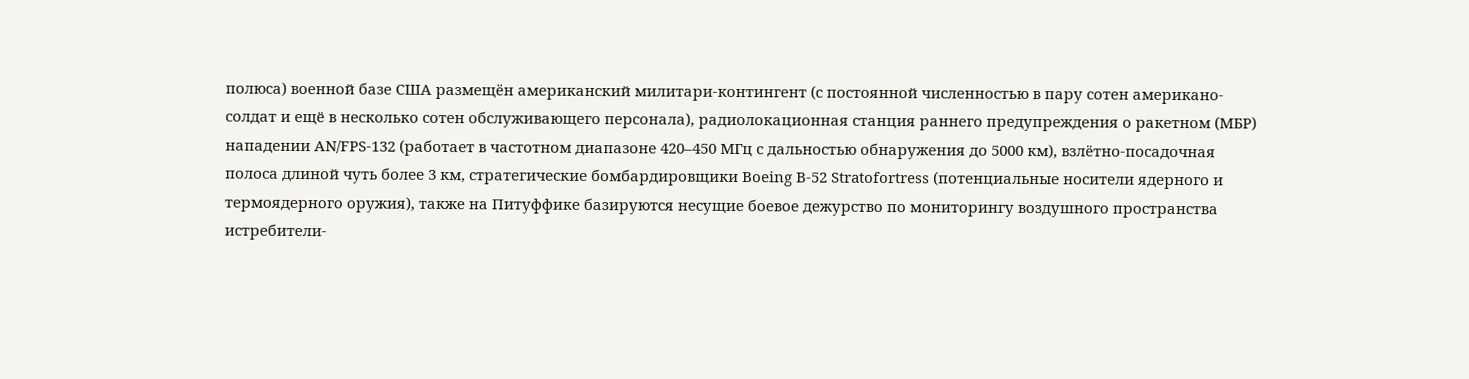полюса) военной базе США размещëн американский милитари-контингент (с постоянной численностью в пару сотен американо-солдат и ещё в несколько сотен обслуживающего персонала), радиолокационная станция раннего предупреждения о ракетном (МБР) нападении AN/FPS-132 (работает в частотном диапазоне 420–450 МГц с дальностью обнаружения до 5000 км), взлëтно-посадочная полоса длиной чуть более 3 км, стратегические бомбардировщики Boeing B-52 Stratofortress (потенциальные носители ядерного и термоядерного оружия), также на Питуффике базируются несущие боевое дежурство по мониторингу воздушного пространства истребители-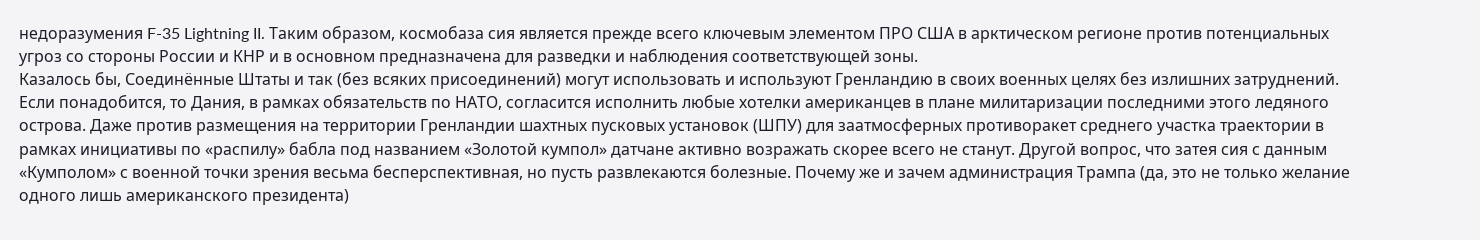недоразумения F-35 Lightning II. Таким образом, космобаза сия является прежде всего ключевым элементом ПРО США в арктическом регионе против потенциальных угроз со стороны России и КНР и в основном предназначена для разведки и наблюдения соответствующей зоны.
Казалось бы, Соединëнные Штаты и так (без всяких присоединений) могут использовать и используют Гренландию в своих военных целях без излишних затруднений. Если понадобится, то Дания, в рамках обязательств по НАТО, согласится исполнить любые хотелки американцев в плане милитаризации последними этого ледяного острова. Даже против размещения на территории Гренландии шахтных пусковых установок (ШПУ) для заатмосферных противоракет среднего участка траектории в рамках инициативы по «распилу» бабла под названием «Золотой кумпол» датчане активно возражать скорее всего не станут. Другой вопрос, что затея сия с данным «Кумполом» с военной точки зрения весьма бесперспективная, но пусть развлекаются болезные. Почему же и зачем администрация Трампа (да, это не только желание одного лишь американского президента)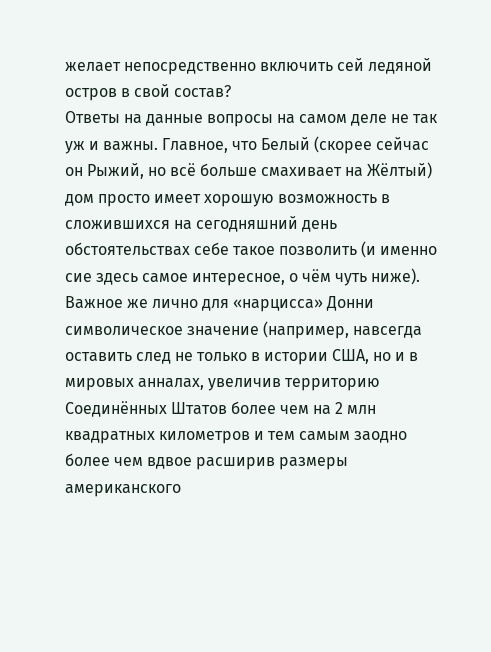желает непосредственно включить сей ледяной остров в свой состав?
Ответы на данные вопросы на самом деле не так уж и важны. Главное, что Белый (скорее сейчас он Рыжий, но всë больше смахивает на Жëлтый) дом просто имеет хорошую возможность в сложившихся на сегодняшний день обстоятельствах себе такое позволить (и именно сие здесь самое интересное, о чëм чуть ниже). Важное же лично для «нарцисса» Донни символическое значение (например, навсегда оставить след не только в истории США, но и в мировых анналах, увеличив территорию Соединëнных Штатов более чем на 2 млн квадратных километров и тем самым заодно более чем вдвое расширив размеры американского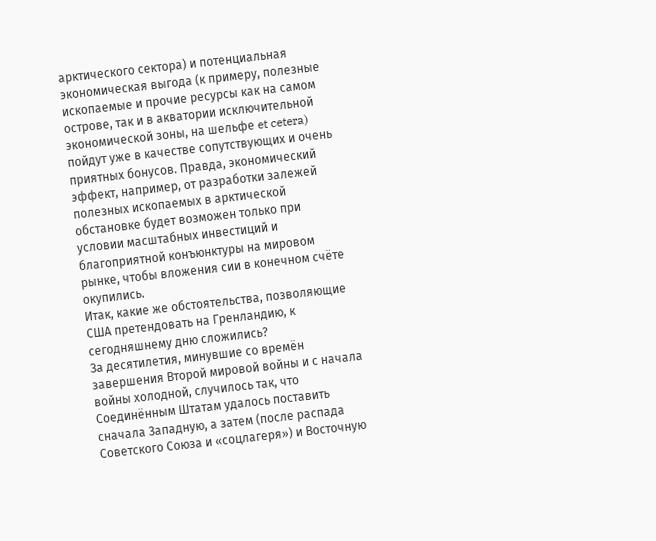арктического сектора) и потенциальная экономическая выгода (к примеру, полезные ископаемые и прочие ресурсы как на самом острове, так и в акватории исключительной экономической зоны, на шельфе et cetera) пойдут уже в качестве сопутствующих и очень приятных бонусов. Правда, экономический эффект, например, от разработки залежей полезных ископаемых в арктической обстановке будет возможен только при условии масштабных инвестиций и благоприятной конъюнктуры на мировом рынке, чтобы вложения сии в конечном счёте окупились.
Итак, какие же обстоятельства, позволяющие США претендовать на Гренландию, к сегодняшнему дню сложились?
За десятилетия, минувшие со времён завершения Второй мировой войны и с начала войны холодной, случилось так, что Соединëнным Штатам удалось поставить сначала Западную, а затем (после распада Советского Союза и «соцлагеря») и Восточную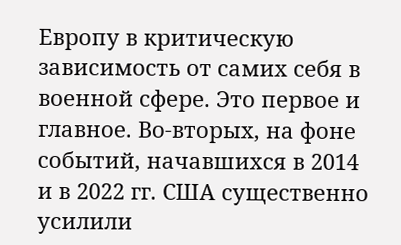Европу в критическую зависимость от самих себя в военной сфере. Это первое и главное. Во-вторых, на фоне событий, начавшихся в 2014 и в 2022 гг. США существенно усилили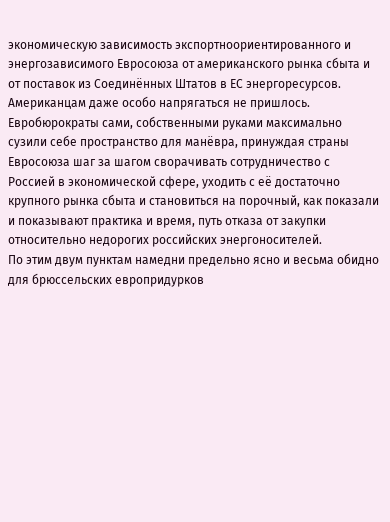экономическую зависимость экспортноориентированного и энергозависимого Евросоюза от американского рынка сбыта и от поставок из Соединëнных Штатов в ЕС энергоресурсов. Американцам даже особо напрягаться не пришлось. Евробюрократы сами, собственными руками максимально сузили себе пространство для манëвра, принуждая страны Евросоюза шаг за шагом сворачивать сотрудничество с Россией в экономической сфере, уходить с еë достаточно крупного рынка сбыта и становиться на порочный, как показали и показывают практика и время, путь отказа от закупки относительно недорогих российских энергоносителей.
По этим двум пунктам намедни предельно ясно и весьма обидно для брюссельских европридурков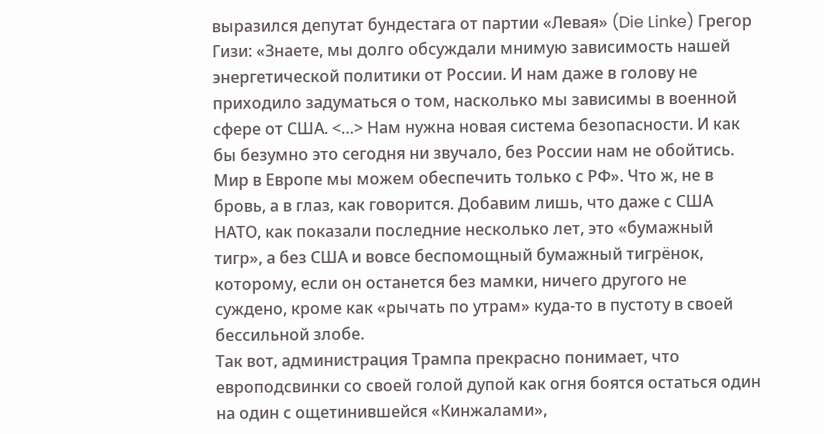выразился депутат бундестага от партии «Левая» (Die Linke) Грегор Гизи: «Знаете, мы долго обсуждали мнимую зависимость нашей энергетической политики от России. И нам даже в голову не приходило задуматься о том, насколько мы зависимы в военной сфере от США. <…> Нам нужна новая система безопасности. И как бы безумно это сегодня ни звучало, без России нам не обойтись. Мир в Европе мы можем обеспечить только с РФ». Что ж, не в бровь, а в глаз, как говорится. Добавим лишь, что даже с США НАТО, как показали последние несколько лет, это «бумажный тигр», а без США и вовсе беспомощный бумажный тигрëнок, которому, если он останется без мамки, ничего другого не суждено, кроме как «рычать по утрам» куда-то в пустоту в своей бессильной злобе.
Так вот, администрация Трампа прекрасно понимает, что европодсвинки со своей голой дупой как огня боятся остаться один на один с ощетинившейся «Кинжалами»,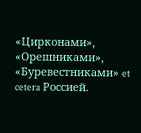«Цирконами», «Орешниками», «Буревестниками» et cetera Россией.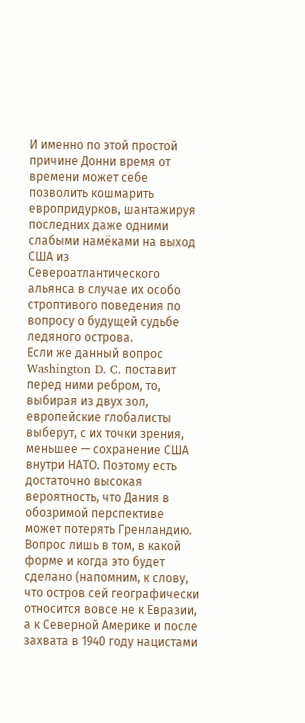И именно по этой простой причине Донни время от времени может себе позволить кошмарить европридурков, шантажируя последних даже одними слабыми намëками на выход США из Североатлантического альянса в случае их особо строптивого поведения по вопросу о будущей судьбе ледяного острова.
Если же данный вопрос Washington D. C. поставит перед ними ребром, то, выбирая из двух зол, европейские глобалисты выберут, с их точки зрения, меньшее — сохранение США внутри НАТО. Поэтому есть достаточно высокая вероятность, что Дания в обозримой перспективе может потерять Гренландию. Вопрос лишь в том, в какой форме и когда это будет сделано (напомним, к слову, что остров сей географически относится вовсе не к Евразии, а к Северной Америке и после захвата в 1940 году нацистами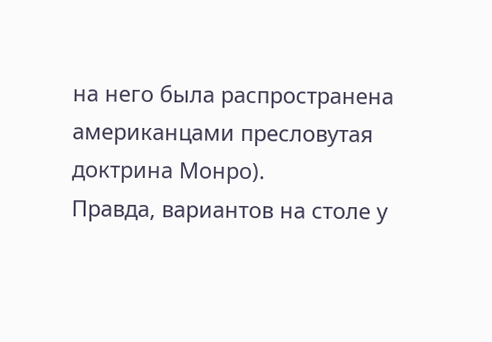на него была распространена американцами пресловутая доктрина Монро).
Правда, вариантов на столе у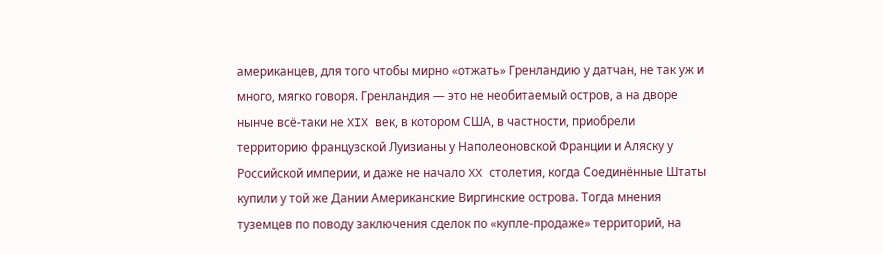американцев, для того чтобы мирно «отжать» Гренландию у датчан, не так уж и много, мягко говоря. Гренландия — это не необитаемый остров, а на дворе нынче всё-таки не XIX век, в котором США, в частности, приобрели территорию французской Луизианы у Наполеоновской Франции и Аляску у Российской империи, и даже не начало XX столетия, когда Соединëнные Штаты купили у той же Дании Американские Виргинские острова. Тогда мнения туземцев по поводу заключения сделок по «купле-продаже» территорий, на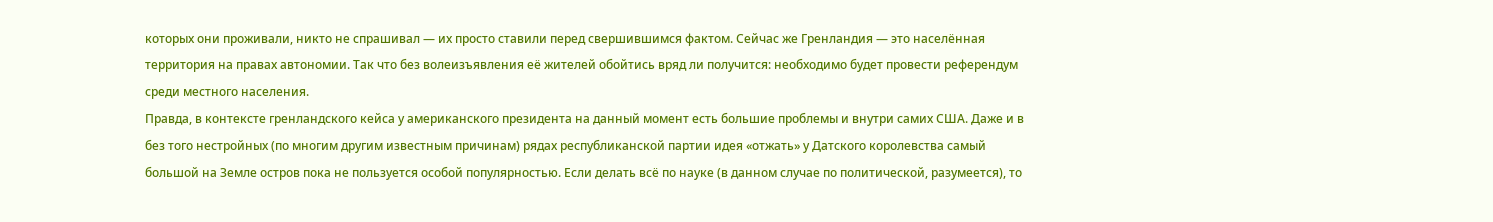которых они проживали, никто не спрашивал — их просто ставили перед свершившимся фактом. Сейчас же Гренландия — это населëнная территория на правах автономии. Так что без волеизъявления еë жителей обойтись вряд ли получится: необходимо будет провести референдум среди местного населения.
Правда, в контексте гренландского кейса у американского президента на данный момент есть большие проблемы и внутри самих США. Даже и в без того нестройных (по многим другим известным причинам) рядах республиканской партии идея «отжать» у Датского королевства самый большой на Земле остров пока не пользуется особой популярностью. Если делать всё по науке (в данном случае по политической, разумеется), то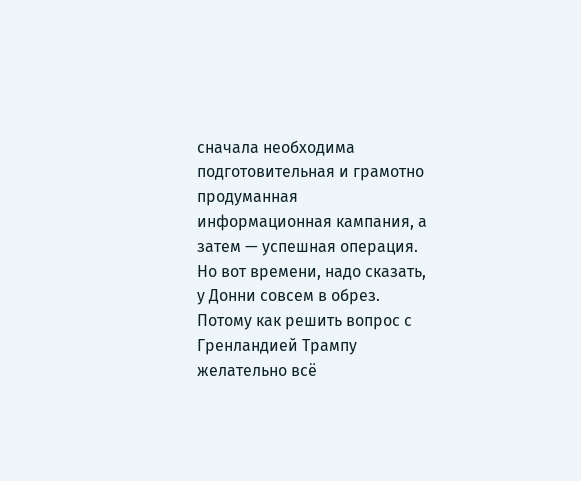сначала необходима подготовительная и грамотно продуманная информационная кампания, а затем — успешная операция. Но вот времени, надо сказать, у Донни совсем в обрез. Потому как решить вопрос с Гренландией Трампу желательно всë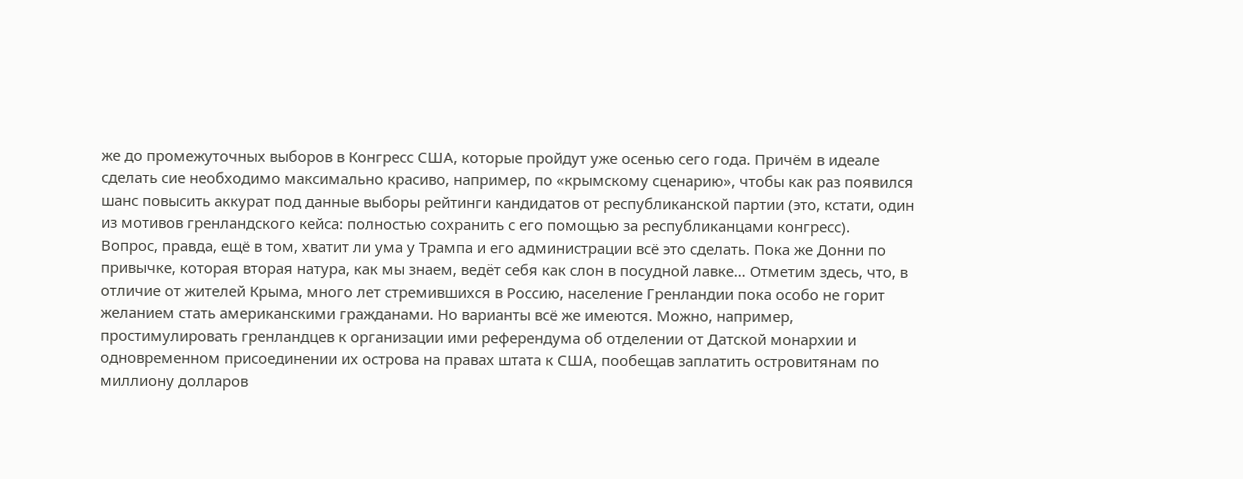же до промежуточных выборов в Конгресс США, которые пройдут уже осенью сего года. Причём в идеале сделать сие необходимо максимально красиво, например, по «крымскому сценарию», чтобы как раз появился шанс повысить аккурат под данные выборы рейтинги кандидатов от республиканской партии (это, кстати, один из мотивов гренландского кейса: полностью сохранить с его помощью за республиканцами конгресс).
Вопрос, правда, ещё в том, хватит ли ума у Трампа и его администрации всё это сделать. Пока же Донни по привычке, которая вторая натура, как мы знаем, ведëт себя как слон в посудной лавке… Отметим здесь, что, в отличие от жителей Крыма, много лет стремившихся в Россию, население Гренландии пока особо не горит желанием стать американскими гражданами. Но варианты всё же имеются. Можно, например, простимулировать гренландцев к организации ими референдума об отделении от Датской монархии и одновременном присоединении их острова на правах штата к США, пообещав заплатить островитянам по миллиону долларов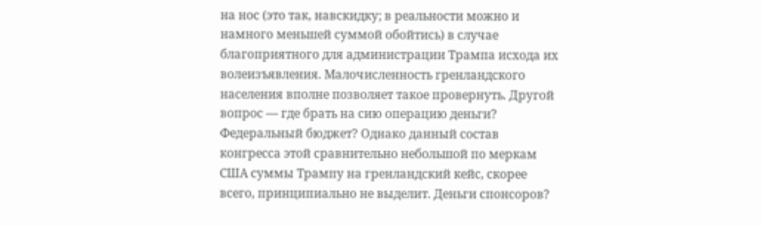на нос (это так, навскидку; в реальности можно и намного меньшей суммой обойтись) в случае благоприятного для администрации Трампа исхода их волеизъявления. Малочисленность гренландского населения вполне позволяет такое провернуть. Другой вопрос — где брать на сию операцию деньги? Федеральный бюджет? Однако данный состав конгресса этой сравнительно небольшой по меркам США суммы Трампу на гренландский кейс, скорее всего, принципиально не выделит. Деньги спонсоров?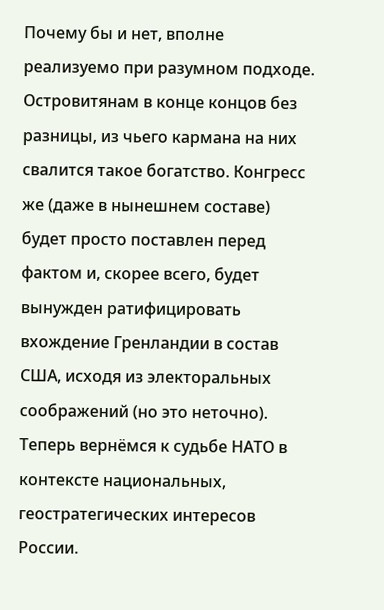Почему бы и нет, вполне реализуемо при разумном подходе. Островитянам в конце концов без разницы, из чьего кармана на них свалится такое богатство. Конгресс же (даже в нынешнем составе) будет просто поставлен перед фактом и, скорее всего, будет вынужден ратифицировать вхождение Гренландии в состав США, исходя из электоральных соображений (но это неточно).
Теперь вернëмся к судьбе НАТО в контексте национальных, геостратегических интересов России.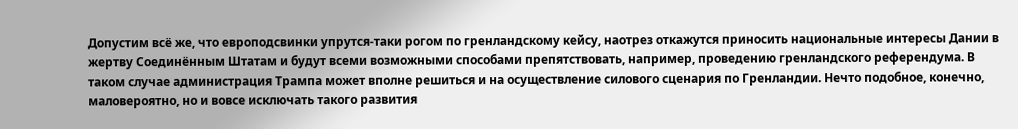Допустим всë же, что европодсвинки упрутся-таки рогом по гренландскому кейсу, наотрез откажутся приносить национальные интересы Дании в жертву Соединëнным Штатам и будут всеми возможными способами препятствовать, например, проведению гренландского референдума. В таком случае администрация Трампа может вполне решиться и на осуществление силового сценария по Гренландии. Нечто подобное, конечно, маловероятно, но и вовсе исключать такого развития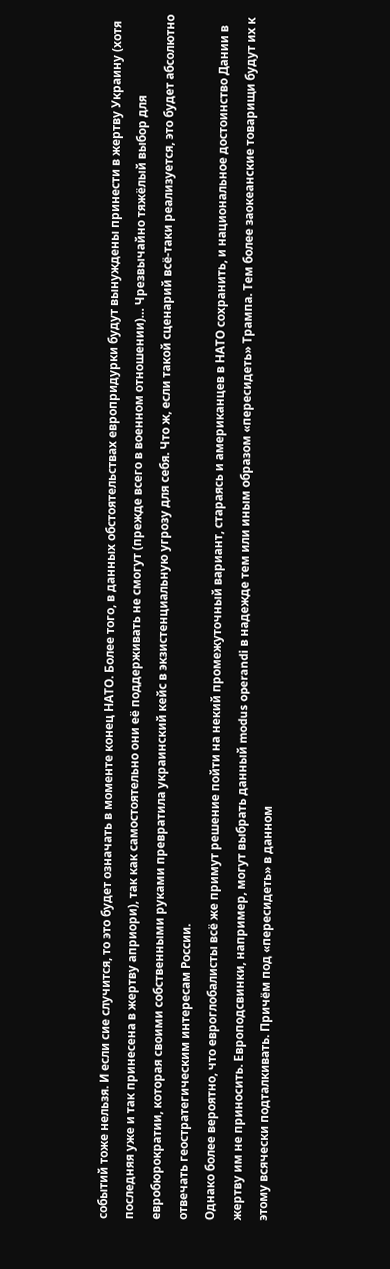событий тоже нельзя. И если сие случится, то это будет означать в моменте конец НАТО. Более того, в данных обстоятельствах европридурки будут вынуждены принести в жертву Украину (хотя последняя уже и так принесена в жертву априори), так как самостоятельно они еë поддерживать не смогут (прежде всего в военном отношении)… Чрезвычайно тяжëлый выбор для евробюрократии, которая своими собственными руками превратила украинский кейс в экзистенциальную угрозу для себя. Что ж, если такой сценарий всё-таки реализуется, это будет абсолютно отвечать геостратегическим интересам России.
Однако более вероятно, что евроглобалисты всë же примут решение пойти на некий промежуточный вариант, стараясь и американцев в НАТО сохранить, и национальное достоинство Дании в жертву им не приносить. Европодсвинки, например, могут выбрать данный modus operandi в надежде тем или иным образом «пересидеть» Трампа. Тем более заокеанские товарищи будут их к этому всячески подталкивать. Причём под «пересидеть» в данном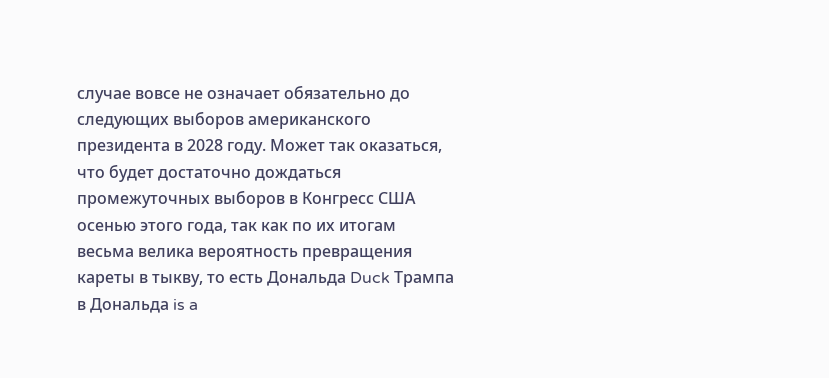случае вовсе не означает обязательно до следующих выборов американского президента в 2028 году. Может так оказаться, что будет достаточно дождаться промежуточных выборов в Конгресс США осенью этого года, так как по их итогам весьма велика вероятность превращения кареты в тыкву, то есть Дональда Duck Трампа в Дональда is a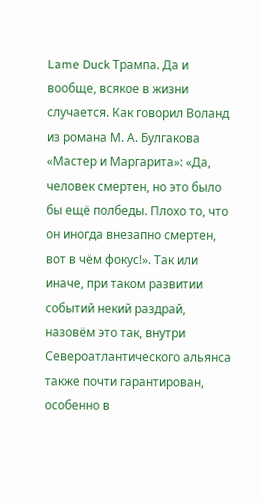Lame Duck Трампа. Да и вообще, всякое в жизни случается. Как говорил Воланд из романа М. А. Булгакова «Мастер и Маргарита»: «Да, человек смертен, но это было бы ещё полбеды. Плохо то, что он иногда внезапно смертен, вот в чëм фокус!». Так или иначе, при таком развитии событий некий раздрай, назовëм это так, внутри Североатлантического альянса также почти гарантирован, особенно в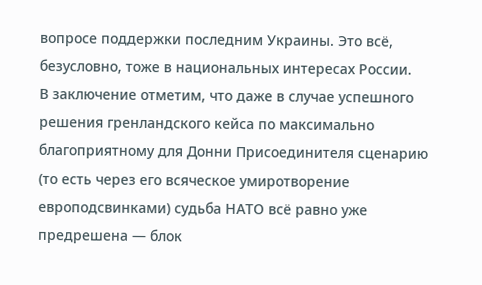вопросе поддержки последним Украины. Это всё, безусловно, тоже в национальных интересах России.
В заключение отметим, что даже в случае успешного решения гренландского кейса по максимально благоприятному для Донни Присоединителя сценарию (то есть через его всяческое умиротворение европодсвинками) судьба НАТО всё равно уже предрешена — блок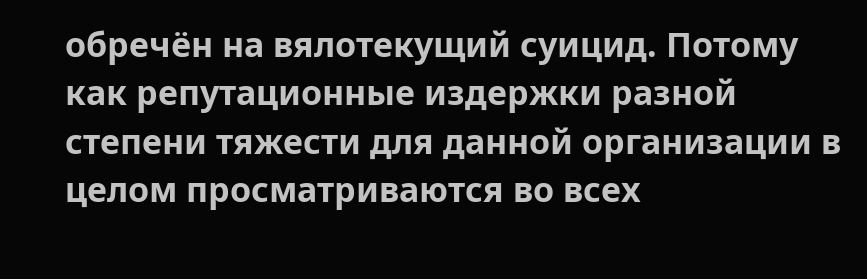обречëн на вялотекущий суицид. Потому как репутационные издержки разной степени тяжести для данной организации в целом просматриваются во всех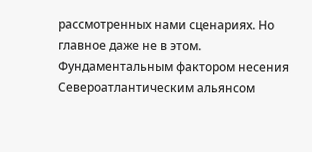рассмотренных нами сценариях. Но главное даже не в этом. Фундаментальным фактором несения Североатлантическим альянсом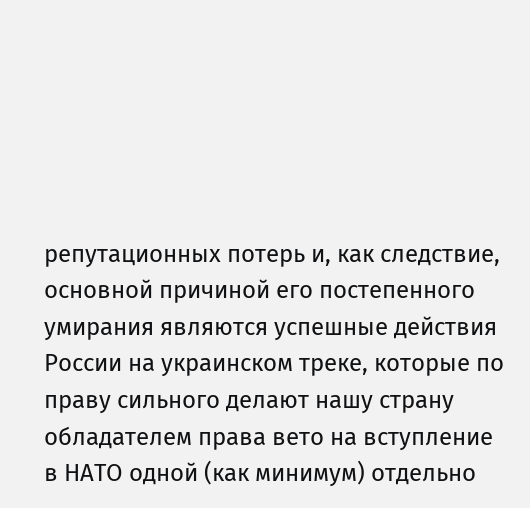репутационных потерь и, как следствие, основной причиной его постепенного умирания являются успешные действия России на украинском треке, которые по праву сильного делают нашу страну обладателем права вето на вступление в НАТО одной (как минимум) отдельно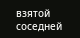взятой соседней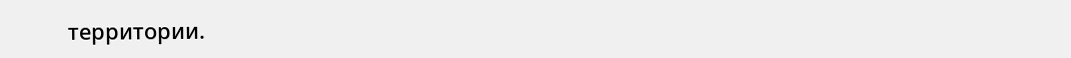территории.